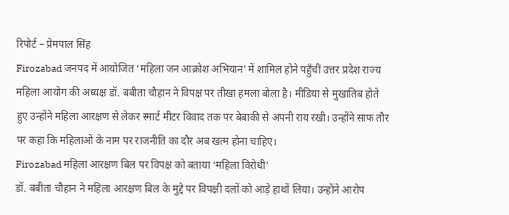रिपोर्ट – प्रेमपाल सिंह
Firozabad जनपद में आयोजित ‘महिला जन आक्रोश अभियान’ में शामिल होने पहुँचीं उत्तर प्रदेश राज्य महिला आयोग की अध्यक्ष डॉ. बबीता चौहान ने विपक्ष पर तीखा हमला बोला है। मीडिया से मुखातिब होते हुए उन्होंने महिला आरक्षण से लेकर स्मार्ट मीटर विवाद तक पर बेबाकी से अपनी राय रखी। उन्होंने साफ तौर पर कहा कि महिलाओं के नाम पर राजनीति का दौर अब खत्म होना चाहिए।
Firozabad महिला आरक्षण बिल पर विपक्ष को बताया ‘महिला विरोधी’
डॉ. बबीता चौहान ने महिला आरक्षण बिल के मुद्दे पर विपक्षी दलों को आड़े हाथों लिया। उन्होंने आरोप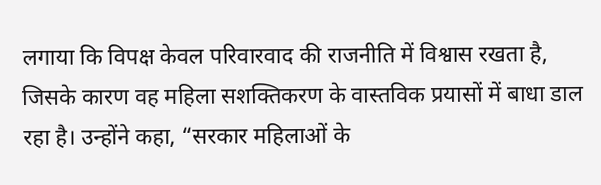लगाया कि विपक्ष केवल परिवारवाद की राजनीति में विश्वास रखता है, जिसके कारण वह महिला सशक्तिकरण के वास्तविक प्रयासों में बाधा डाल रहा है। उन्होंने कहा, “सरकार महिलाओं के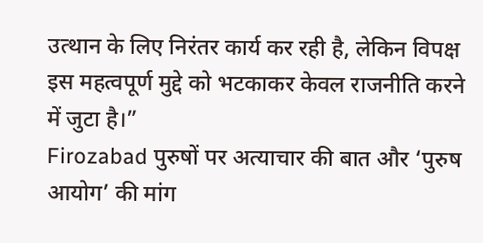उत्थान के लिए निरंतर कार्य कर रही है, लेकिन विपक्ष इस महत्वपूर्ण मुद्दे को भटकाकर केवल राजनीति करने में जुटा है।”
Firozabad पुरुषों पर अत्याचार की बात और ‘पुरुष आयोग’ की मांग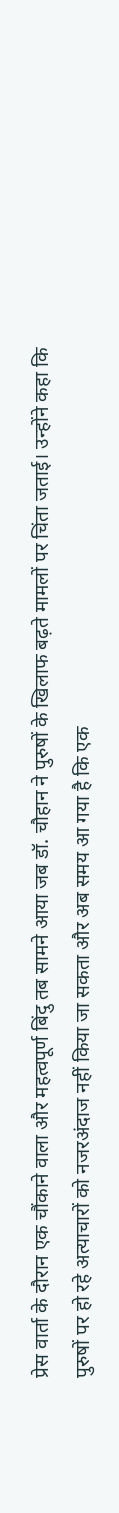प्रेस वार्ता के दौरान एक चौंकाने वाला और महत्वपूर्ण बिंदु तब सामने आया जब डॉ. चौहान ने पुरुषों के खिलाफ बढ़ते मामलों पर चिंता जताई। उन्होंने कहा कि पुरुषों पर हो रहे अत्याचारों को नजरअंदाज नहीं किया जा सकता और अब समय आ गया है कि एक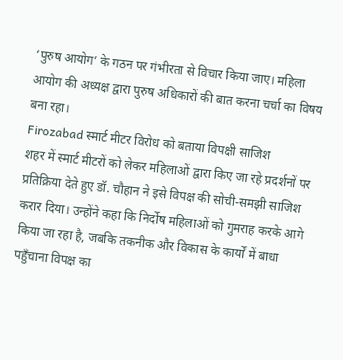‘पुरुष आयोग’ के गठन पर गंभीरता से विचार किया जाए। महिला आयोग की अध्यक्ष द्वारा पुरुष अधिकारों की बात करना चर्चा का विषय बना रहा।
Firozabad स्मार्ट मीटर विरोध को बताया विपक्षी साजिश
शहर में स्मार्ट मीटरों को लेकर महिलाओं द्वारा किए जा रहे प्रदर्शनों पर प्रतिक्रिया देते हुए डॉ. चौहान ने इसे विपक्ष की सोची-समझी साजिश करार दिया। उन्होंने कहा कि निर्दोष महिलाओं को गुमराह करके आगे किया जा रहा है, जबकि तकनीक और विकास के कार्यों में बाधा पहुँचाना विपक्ष का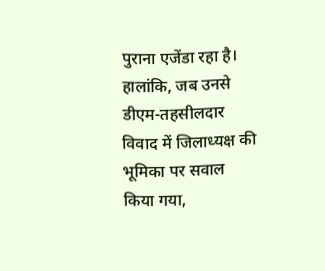पुराना एजेंडा रहा है। हालांकि, जब उनसे डीएम-तहसीलदार विवाद में जिलाध्यक्ष की भूमिका पर सवाल किया गया,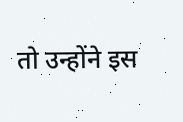तो उन्होंने इस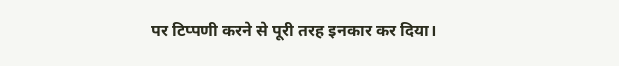पर टिप्पणी करने से पूरी तरह इनकार कर दिया।